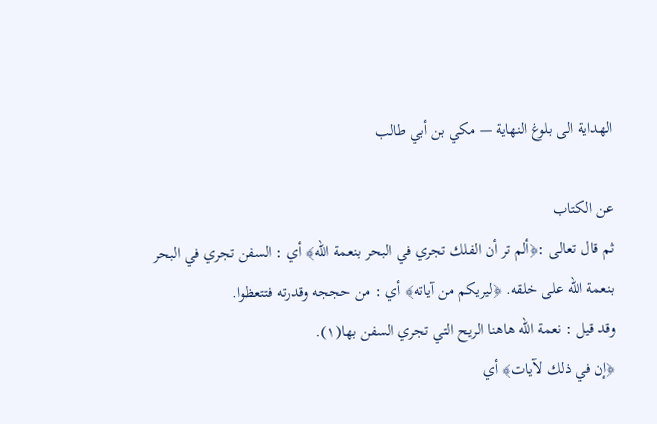الهداية الى بلوغ النهاية — مكي بن أبي طالب

عن الكتاب
ثم قال تعالى :﴿ألم تر أن الفلك تجري في البحر بنعمة الله﴾ أي : السفن تجري في البحر بنعمة الله على خلقه. ﴿ليريكم من آياته﴾ أي : من حججه وقدرته فتتعظوا.
وقد قيل : نعمة الله هاهنا الريح التي تجري السفن بها(١).
﴿إن في ذلك لآيات﴾ أي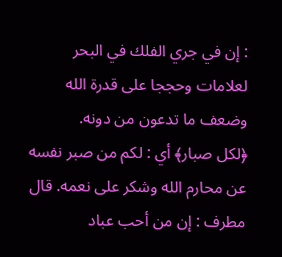: إن في جري الفلك في البحر لعلامات وحججا على قدرة الله وضعف ما تدعون من دونه.
﴿لكل صبار﴾ أي : لكم من صبر نفسه عن محارم الله وشكر على نعمه. قال مطرف : إن من أحب عباد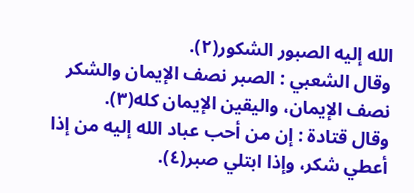الله إليه الصبور الشكور(٢).
وقال الشعبي : الصبر نصف الإيمان والشكر نصف الإيمان، واليقين الإيمان كله(٣).
وقال قتادة : إن من أحب عباد الله إليه من إذا أعطي شكر، وإذا ابتلي صبر(٤).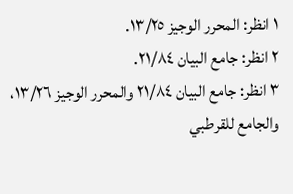١ انظر: المحرر الوجيز ١٣/٢٥.
٢ انظر: جامع البيان ٢١/٨٤.
٣ انظر: جامع البيان ٢١/٨٤ والمحرر الوجيز ١٣/٢٦، والجامع للقرطبي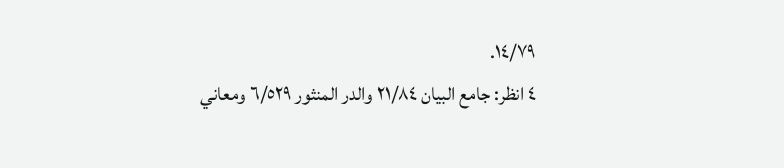١٤/٧٩.
٤ انظر: جامع البيان ٢١/٨٤ والدر المنثور ٦/٥٢٩ ومعاني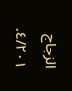الزجاج ٤/٢٠١.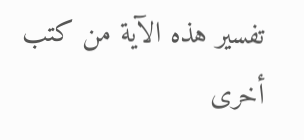تفسير هذه الآية من كتب أخرى